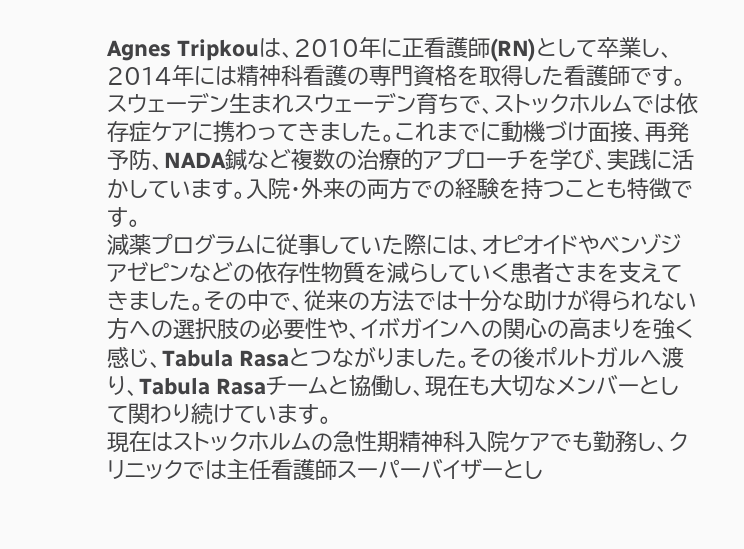Agnes Tripkouは、2010年に正看護師(RN)として卒業し、2014年には精神科看護の専門資格を取得した看護師です。スウェーデン生まれスウェーデン育ちで、ストックホルムでは依存症ケアに携わってきました。これまでに動機づけ面接、再発予防、NADA鍼など複数の治療的アプローチを学び、実践に活かしています。入院・外来の両方での経験を持つことも特徴です。
減薬プログラムに従事していた際には、オピオイドやベンゾジアゼピンなどの依存性物質を減らしていく患者さまを支えてきました。その中で、従来の方法では十分な助けが得られない方への選択肢の必要性や、イボガインへの関心の高まりを強く感じ、Tabula Rasaとつながりました。その後ポルトガルへ渡り、Tabula Rasaチームと協働し、現在も大切なメンバーとして関わり続けています。
現在はストックホルムの急性期精神科入院ケアでも勤務し、クリニックでは主任看護師スーパーバイザーとし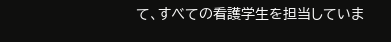て、すべての看護学生を担当していま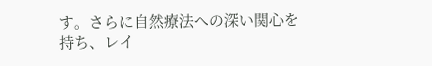す。さらに自然療法への深い関心を持ち、レイ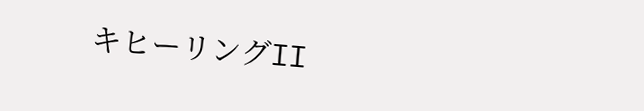キヒーリングII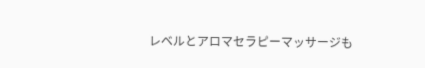レベルとアロマセラピーマッサージも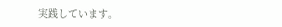実践しています。